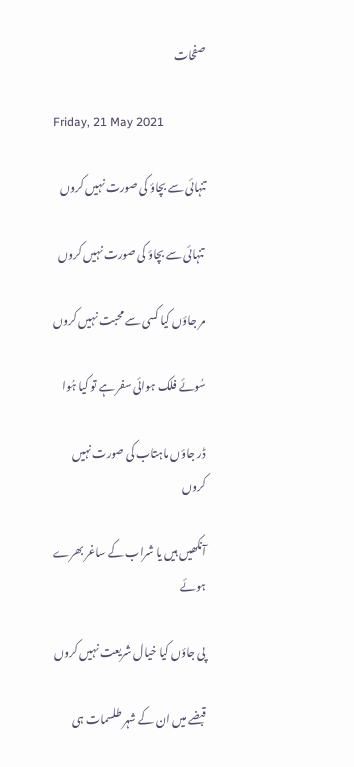صفحات

Friday, 21 May 2021

تنہائی سے بچاؤ کی صورت نہیں کروں

 تنہائی سے بچاؤ کی صورت نہیں کروں

مر جاؤں کیا کسی سے محبت نہیں کروں

سُوئے فلک ہوائی سفر ہے تو کیا ہُوا

ڈر جاؤں ماہتاب کی صورت نہیں کروں

آنکھیں ہیں یا شراب کے ساغر بھرے ہوئے

پی جاؤں کیا خیال شریعت نہیں کروں

قبضے میں ان کے شہر طلسمات ہی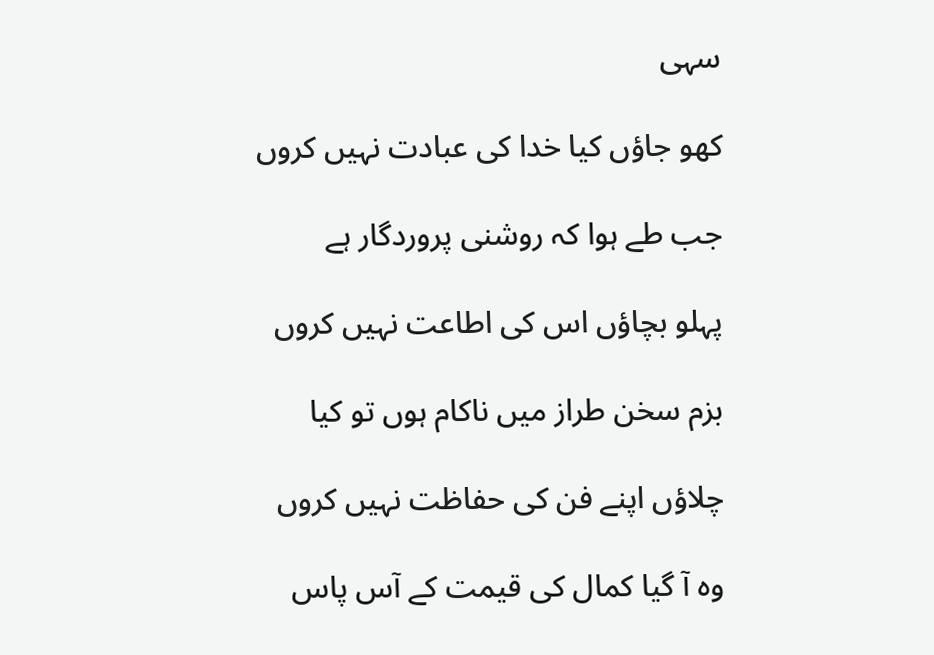سہی

کھو جاؤں کیا خدا کی عبادت نہیں کروں

جب طے ہوا کہ روشنی پروردگار ہے

پہلو بچاؤں اس کی اطاعت نہیں کروں

بزم سخن طراز میں ناکام ہوں تو کیا

چلاؤں اپنے فن کی حفاظت نہیں کروں

وہ آ گیا کمال کی قیمت کے آس پاس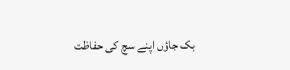بک جاؤں اپنے سچ کی حفاظت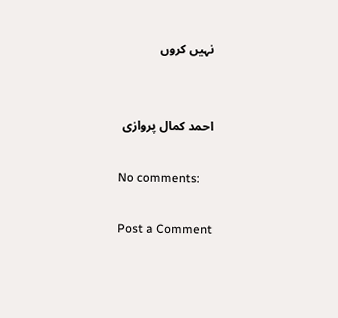نہیں کروں


احمد کمال پروازی

No comments:

Post a Comment